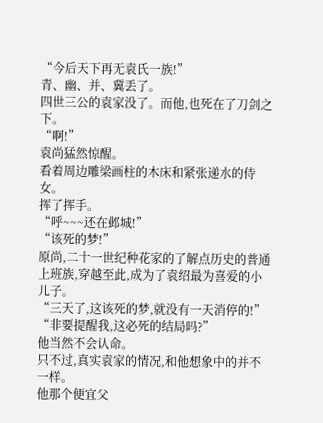“今后天下再无袁氏一族!”
青、幽、并、冀丢了。
四世三公的袁家没了。而他,也死在了刀剑之下。
“啊!”
袁尚猛然惊醒。
看着周边雕梁画柱的木床和紧张递水的侍女。
挥了挥手。
“呼~~~还在邺城!”
“该死的梦!”
原尚,二十一世纪种花家的了解点历史的普通上班族,穿越至此,成为了袁绍最为喜爱的小儿子。
“三天了,这该死的梦,就没有一天消停的!”
“非要提醒我,这必死的结局吗?”
他当然不会认命。
只不过,真实袁家的情况,和他想象中的并不一样。
他那个便宜父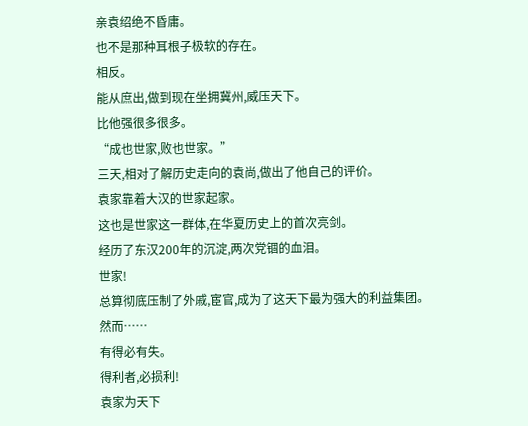亲袁绍绝不昏庸。
也不是那种耳根子极软的存在。
相反。
能从庶出,做到现在坐拥冀州,威压天下。
比他强很多很多。
“成也世家,败也世家。”
三天,相对了解历史走向的袁尚,做出了他自己的评价。
袁家靠着大汉的世家起家。
这也是世家这一群体,在华夏历史上的首次亮剑。
经历了东汉200年的沉淀,两次党锢的血泪。
世家!
总算彻底压制了外戚,宦官,成为了这天下最为强大的利益集团。
然而……
有得必有失。
得利者,必损利!
袁家为天下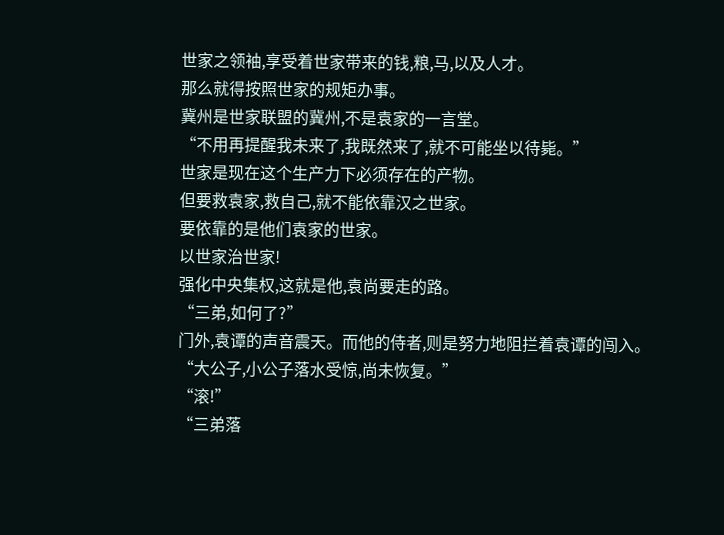世家之领袖,享受着世家带来的钱,粮,马,以及人才。
那么就得按照世家的规矩办事。
冀州是世家联盟的冀州,不是袁家的一言堂。
“不用再提醒我未来了,我既然来了,就不可能坐以待毙。”
世家是现在这个生产力下必须存在的产物。
但要救袁家,救自己,就不能依靠汉之世家。
要依靠的是他们袁家的世家。
以世家治世家!
强化中央集权,这就是他,袁尚要走的路。
“三弟,如何了?”
门外,袁谭的声音震天。而他的侍者,则是努力地阻拦着袁谭的闯入。
“大公子,小公子落水受惊,尚未恢复。”
“滚!”
“三弟落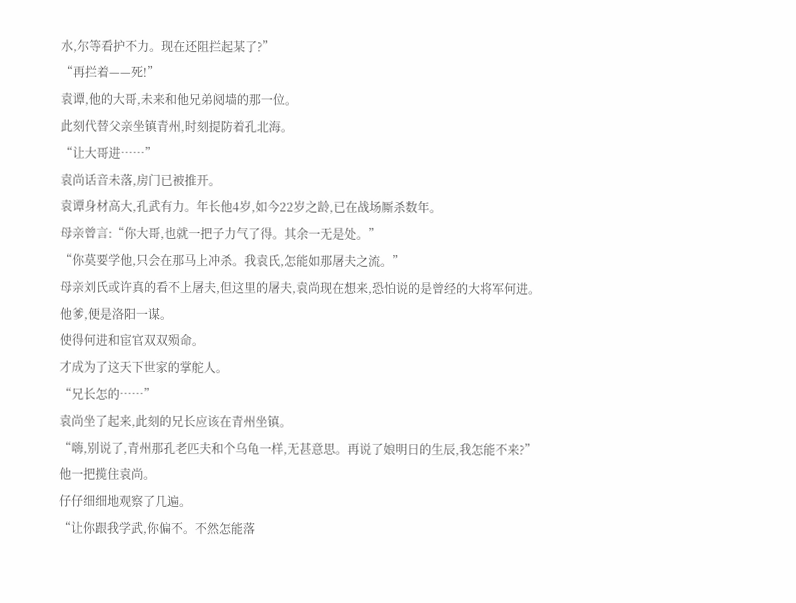水,尔等看护不力。现在还阻拦起某了?”
“再拦着——死!”
袁谭,他的大哥,未来和他兄弟阋墙的那一位。
此刻代替父亲坐镇青州,时刻提防着孔北海。
“让大哥进……”
袁尚话音未落,房门已被推开。
袁谭身材高大,孔武有力。年长他4岁,如今22岁之龄,已在战场厮杀数年。
母亲曾言:“你大哥,也就一把子力气了得。其余一无是处。”
“你莫要学他,只会在那马上冲杀。我袁氏,怎能如那屠夫之流。”
母亲刘氏或许真的看不上屠夫,但这里的屠夫,袁尚现在想来,恐怕说的是曾经的大将军何进。
他爹,便是洛阳一谋。
使得何进和宦官双双殒命。
才成为了这天下世家的掌舵人。
“兄长怎的……”
袁尚坐了起来,此刻的兄长应该在青州坐镇。
“嗨,别说了,青州那孔老匹夫和个乌龟一样,无甚意思。再说了娘明日的生辰,我怎能不来?”
他一把揽住袁尚。
仔仔细细地观察了几遍。
“让你跟我学武,你偏不。不然怎能落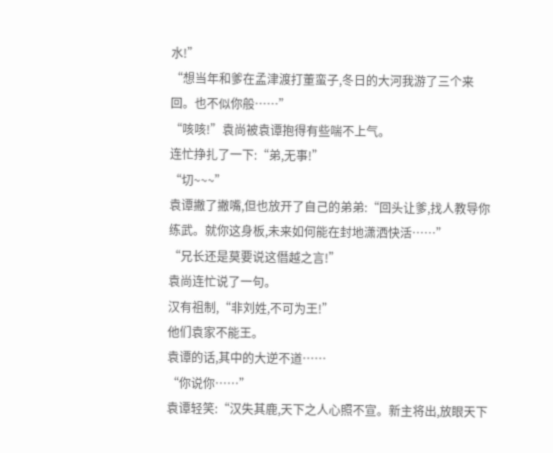水!”
“想当年和爹在孟津渡打董蛮子,冬日的大河我游了三个来回。也不似你般……”
“咳咳!”袁尚被袁谭抱得有些喘不上气。
连忙挣扎了一下:“弟,无事!”
“切~~~”
袁谭撇了撇嘴,但也放开了自己的弟弟:“回头让爹,找人教导你练武。就你这身板,未来如何能在封地潇洒快活……”
“兄长还是莫要说这僭越之言!”
袁尚连忙说了一句。
汉有祖制,“非刘姓,不可为王!”
他们袁家不能王。
袁谭的话,其中的大逆不道……
“你说你……”
袁谭轻笑:“汉失其鹿,天下之人心照不宣。新主将出,放眼天下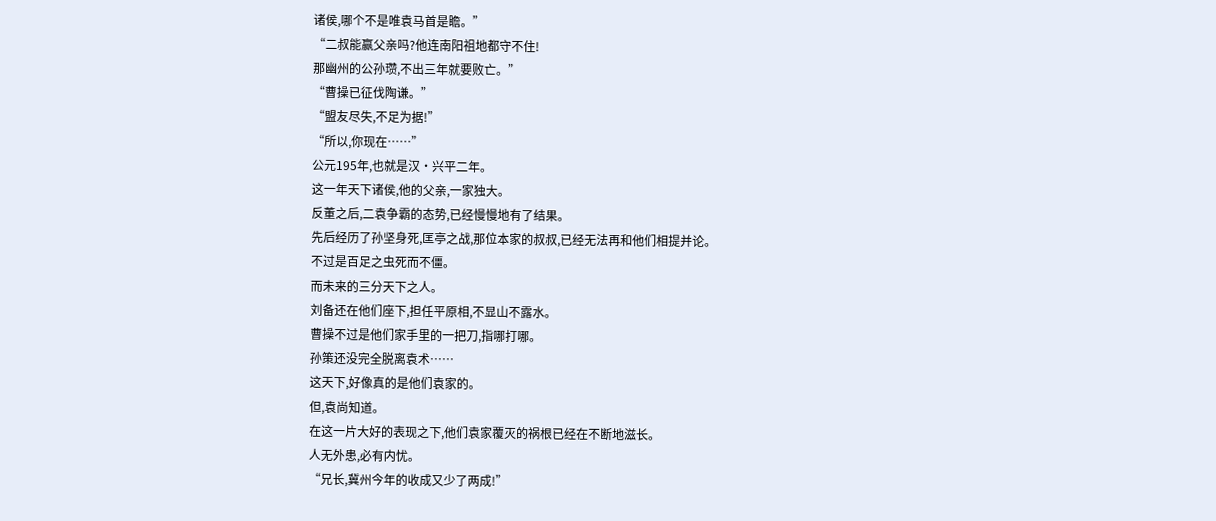诸侯,哪个不是唯袁马首是瞻。”
“二叔能赢父亲吗?他连南阳祖地都守不住!
那幽州的公孙瓒,不出三年就要败亡。”
“曹操已征伐陶谦。”
“盟友尽失,不足为据!”
“所以,你现在……”
公元195年,也就是汉·兴平二年。
这一年天下诸侯,他的父亲,一家独大。
反董之后,二袁争霸的态势,已经慢慢地有了结果。
先后经历了孙坚身死,匡亭之战,那位本家的叔叔,已经无法再和他们相提并论。
不过是百足之虫死而不僵。
而未来的三分天下之人。
刘备还在他们座下,担任平原相,不显山不露水。
曹操不过是他们家手里的一把刀,指哪打哪。
孙策还没完全脱离袁术……
这天下,好像真的是他们袁家的。
但,袁尚知道。
在这一片大好的表现之下,他们袁家覆灭的祸根已经在不断地滋长。
人无外患,必有内忧。
“兄长,冀州今年的收成又少了两成!”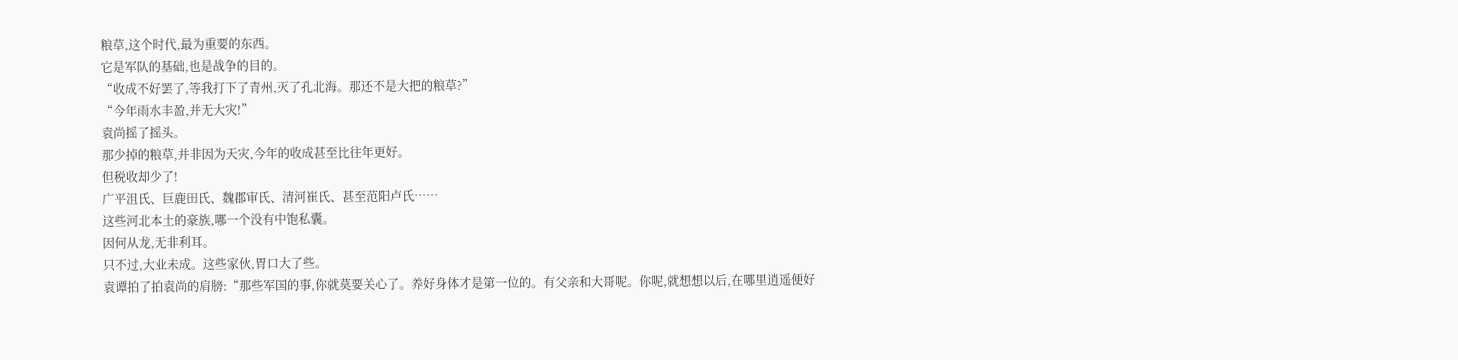粮草,这个时代,最为重要的东西。
它是军队的基础,也是战争的目的。
“收成不好罢了,等我打下了青州,灭了孔北海。那还不是大把的粮草?”
“今年雨水丰盈,并无大灾!”
袁尚摇了摇头。
那少掉的粮草,并非因为天灾,今年的收成甚至比往年更好。
但税收却少了!
广平沮氏、巨鹿田氏、魏郡审氏、清河崔氏、甚至范阳卢氏……
这些河北本土的豪族,哪一个没有中饱私囊。
因何从龙,无非利耳。
只不过,大业未成。这些家伙,胃口大了些。
袁谭拍了拍袁尚的肩膀:“那些军国的事,你就莫要关心了。养好身体才是第一位的。有父亲和大哥呢。你呢,就想想以后,在哪里逍遥便好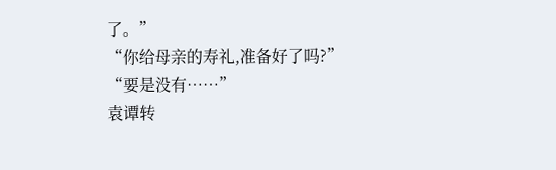了。”
“你给母亲的寿礼,准备好了吗?”
“要是没有……”
袁谭转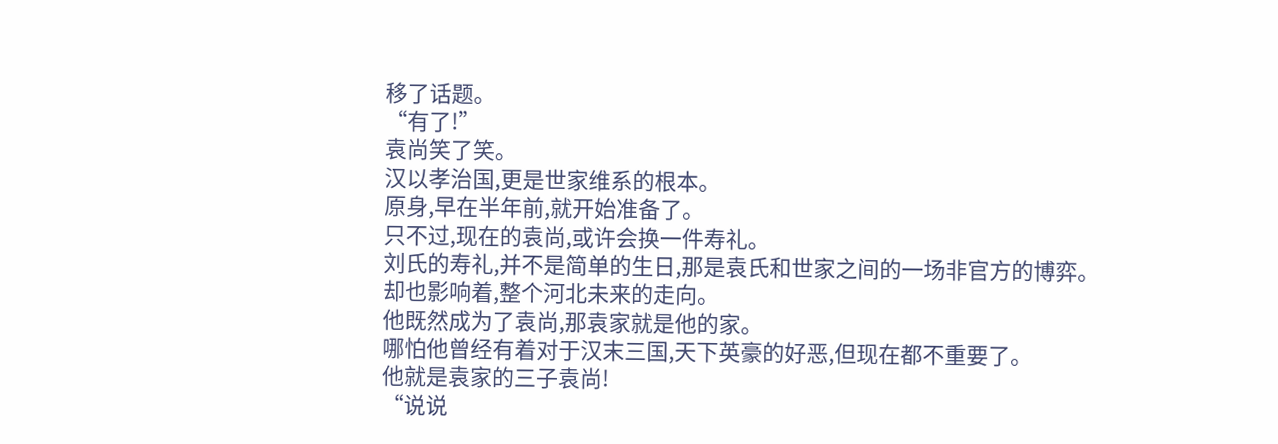移了话题。
“有了!”
袁尚笑了笑。
汉以孝治国,更是世家维系的根本。
原身,早在半年前,就开始准备了。
只不过,现在的袁尚,或许会换一件寿礼。
刘氏的寿礼,并不是简单的生日,那是袁氏和世家之间的一场非官方的博弈。
却也影响着,整个河北未来的走向。
他既然成为了袁尚,那袁家就是他的家。
哪怕他曾经有着对于汉末三国,天下英豪的好恶,但现在都不重要了。
他就是袁家的三子袁尚!
“说说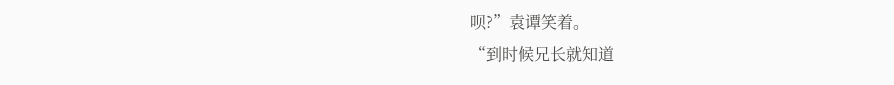呗?”袁谭笑着。
“到时候兄长就知道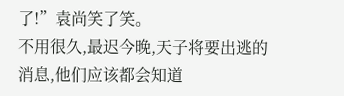了!”袁尚笑了笑。
不用很久,最迟今晚,天子将要出逃的消息,他们应该都会知道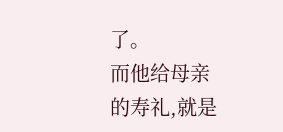了。
而他给母亲的寿礼,就是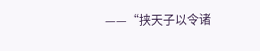——“挟天子以令诸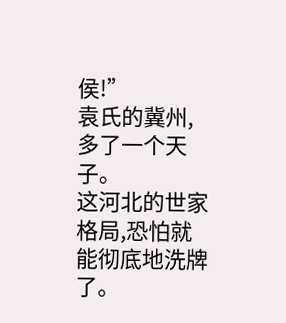侯!”
袁氏的冀州,多了一个天子。
这河北的世家格局,恐怕就能彻底地洗牌了。